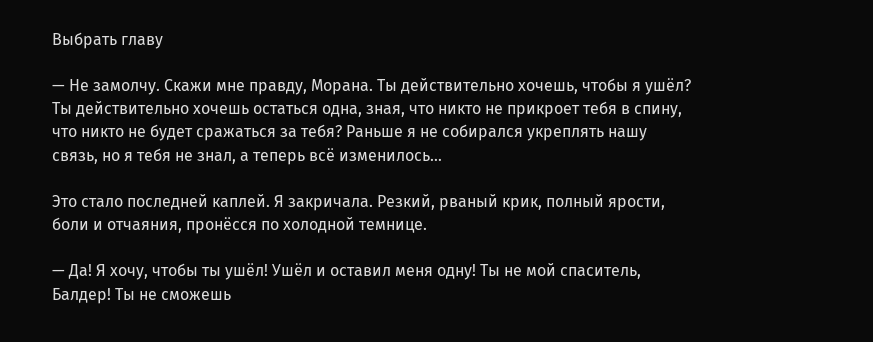Выбрать главу

— Не замолчу. Скажи мне правду, Морана. Ты действительно хочешь, чтобы я ушёл? Ты действительно хочешь остаться одна, зная, что никто не прикроет тебя в спину, что никто не будет сражаться за тебя? Раньше я не собирался укреплять нашу связь, но я тебя не знал, а теперь всё изменилось…

Это стало последней каплей. Я закричала. Резкий, рваный крик, полный ярости, боли и отчаяния, пронёсся по холодной темнице.

— Да! Я хочу, чтобы ты ушёл! Ушёл и оставил меня одну! Ты не мой спаситель, Балдер! Ты не сможешь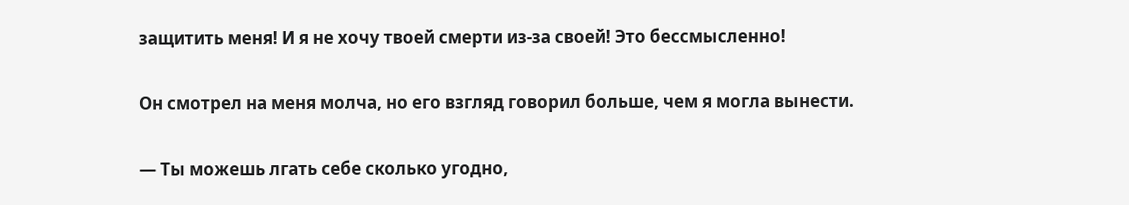защитить меня! И я не хочу твоей смерти из-за своей! Это бессмысленно!

Он смотрел на меня молча, но его взгляд говорил больше, чем я могла вынести.

— Ты можешь лгать себе сколько угодно,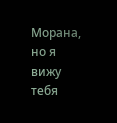Морана, но я вижу тебя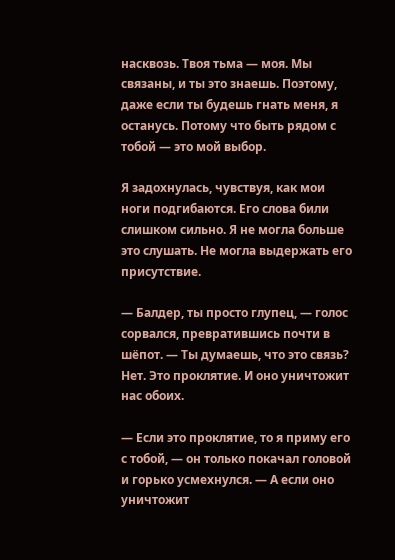насквозь. Твоя тьма — моя. Мы связаны, и ты это знаешь. Поэтому, даже если ты будешь гнать меня, я останусь. Потому что быть рядом с тобой — это мой выбор.

Я задохнулась, чувствуя, как мои ноги подгибаются. Его слова били слишком сильно. Я не могла больше это слушать. Не могла выдержать его присутствие.

— Балдер, ты просто глупец, — голос сорвался, превратившись почти в шёпот. — Ты думаешь, что это связь? Нет. Это проклятие. И оно уничтожит нас обоих.

— Если это проклятие, то я приму его с тобой, — он только покачал головой и горько усмехнулся. — А если оно уничтожит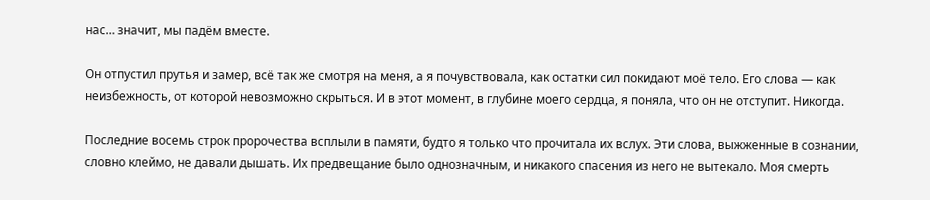нас… значит, мы падём вместе.

Он отпустил прутья и замер, всё так же смотря на меня, а я почувствовала, как остатки сил покидают моё тело. Его слова — как неизбежность, от которой невозможно скрыться. И в этот момент, в глубине моего сердца, я поняла, что он не отступит. Никогда.

Последние восемь строк пророчества всплыли в памяти, будто я только что прочитала их вслух. Эти слова, выжженные в сознании, словно клеймо, не давали дышать. Их предвещание было однозначным, и никакого спасения из него не вытекало. Моя смерть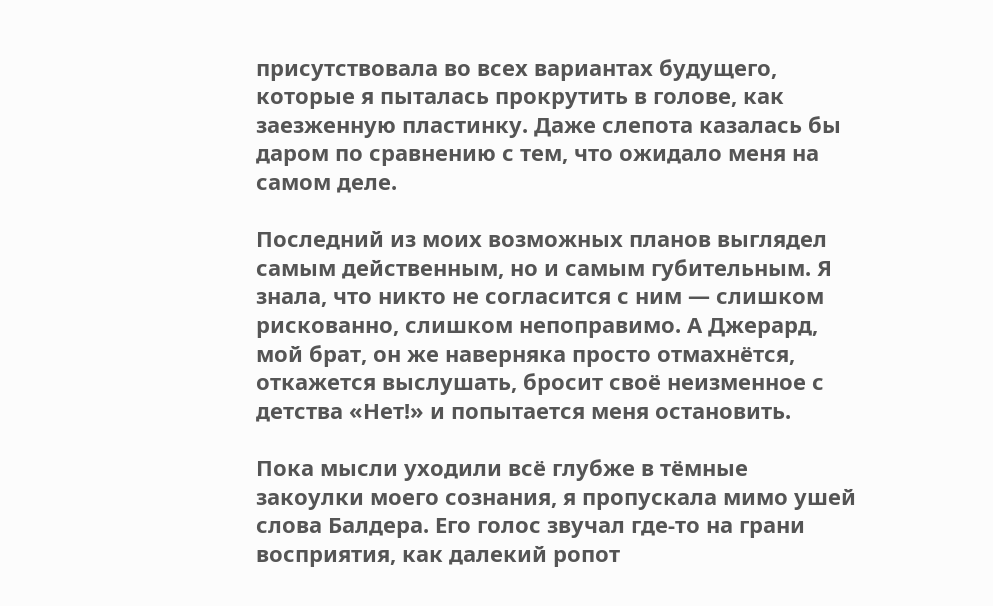присутствовала во всех вариантах будущего, которые я пыталась прокрутить в голове, как заезженную пластинку. Даже слепота казалась бы даром по сравнению с тем, что ожидало меня на самом деле.

Последний из моих возможных планов выглядел самым действенным, но и самым губительным. Я знала, что никто не согласится с ним — слишком рискованно, слишком непоправимо. А Джерард, мой брат, он же наверняка просто отмахнётся, откажется выслушать, бросит своё неизменное с детства «Нет!» и попытается меня остановить.

Пока мысли уходили всё глубже в тёмные закоулки моего сознания, я пропускала мимо ушей слова Балдера. Его голос звучал где-то на грани восприятия, как далекий ропот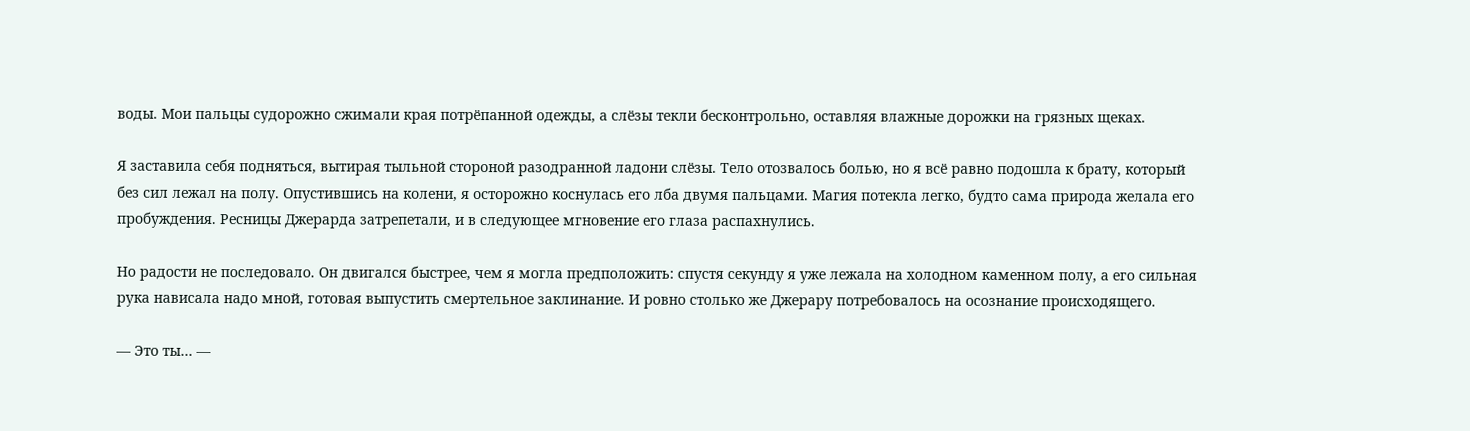воды. Мои пальцы судорожно сжимали края потрёпанной одежды, а слёзы текли бесконтрольно, оставляя влажные дорожки на грязных щеках.

Я заставила себя подняться, вытирая тыльной стороной разодранной ладони слёзы. Тело отозвалось болью, но я всё равно подошла к брату, который без сил лежал на полу. Опустившись на колени, я осторожно коснулась его лба двумя пальцами. Магия потекла легко, будто сама природа желала его пробуждения. Ресницы Джерарда затрепетали, и в следующее мгновение его глаза распахнулись.

Но радости не последовало. Он двигался быстрее, чем я могла предположить: спустя секунду я уже лежала на холодном каменном полу, а его сильная рука нависала надо мной, готовая выпустить смертельное заклинание. И ровно столько же Джерару потребовалось на осознание происходящего.

— Это ты… —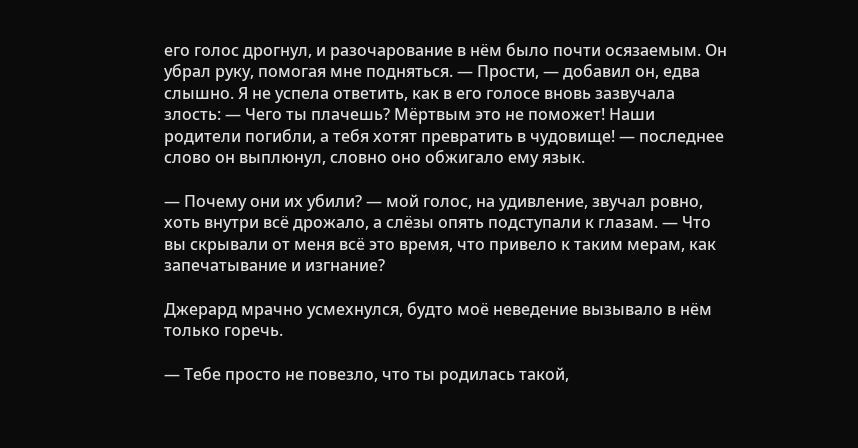его голос дрогнул, и разочарование в нём было почти осязаемым. Он убрал руку, помогая мне подняться. — Прости, — добавил он, едва слышно. Я не успела ответить, как в его голосе вновь зазвучала злость: — Чего ты плачешь? Мёртвым это не поможет! Наши родители погибли, а тебя хотят превратить в чудовище! — последнее слово он выплюнул, словно оно обжигало ему язык.

— Почему они их убили? — мой голос, на удивление, звучал ровно, хоть внутри всё дрожало, а слёзы опять подступали к глазам. — Что вы скрывали от меня всё это время, что привело к таким мерам, как запечатывание и изгнание?

Джерард мрачно усмехнулся, будто моё неведение вызывало в нём только горечь.

— Тебе просто не повезло, что ты родилась такой,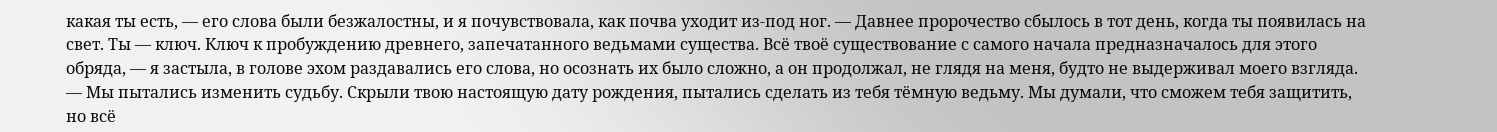какая ты есть, — его слова были безжалостны, и я почувствовала, как почва уходит из-под ног. — Давнее пророчество сбылось в тот день, когда ты появилась на свет. Ты — ключ. Ключ к пробуждению древнего, запечатанного ведьмами существа. Всё твоё существование с самого начала предназначалось для этого обряда, — я застыла, в голове эхом раздавались его слова, но осознать их было сложно, а он продолжал, не глядя на меня, будто не выдерживал моего взгляда. — Мы пытались изменить судьбу. Скрыли твою настоящую дату рождения, пытались сделать из тебя тёмную ведьму. Мы думали, что сможем тебя защитить, но всё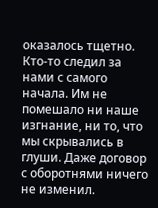оказалось тщетно. Кто-то следил за нами с самого начала. Им не помешало ни наше изгнание, ни то, что мы скрывались в глуши. Даже договор с оборотнями ничего не изменил.